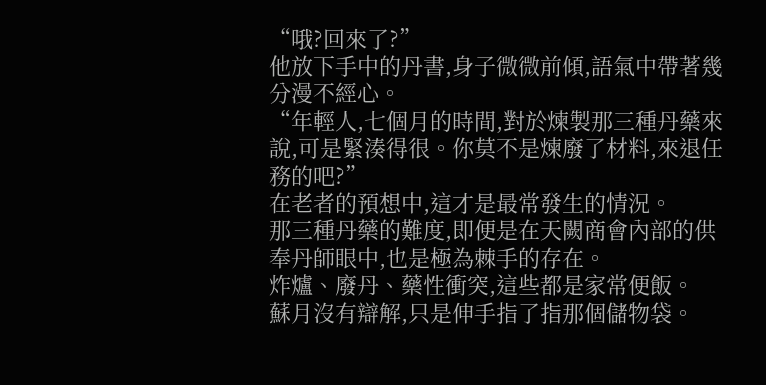“哦?回來了?”
他放下手中的丹書,身子微微前傾,語氣中帶著幾分漫不經心。
“年輕人,七個月的時間,對於煉製那三種丹藥來說,可是緊湊得很。你莫不是煉廢了材料,來退任務的吧?”
在老者的預想中,這才是最常發生的情況。
那三種丹藥的難度,即便是在天闕商會內部的供奉丹師眼中,也是極為棘手的存在。
炸爐、廢丹、藥性衝突,這些都是家常便飯。
蘇月沒有辯解,只是伸手指了指那個儲物袋。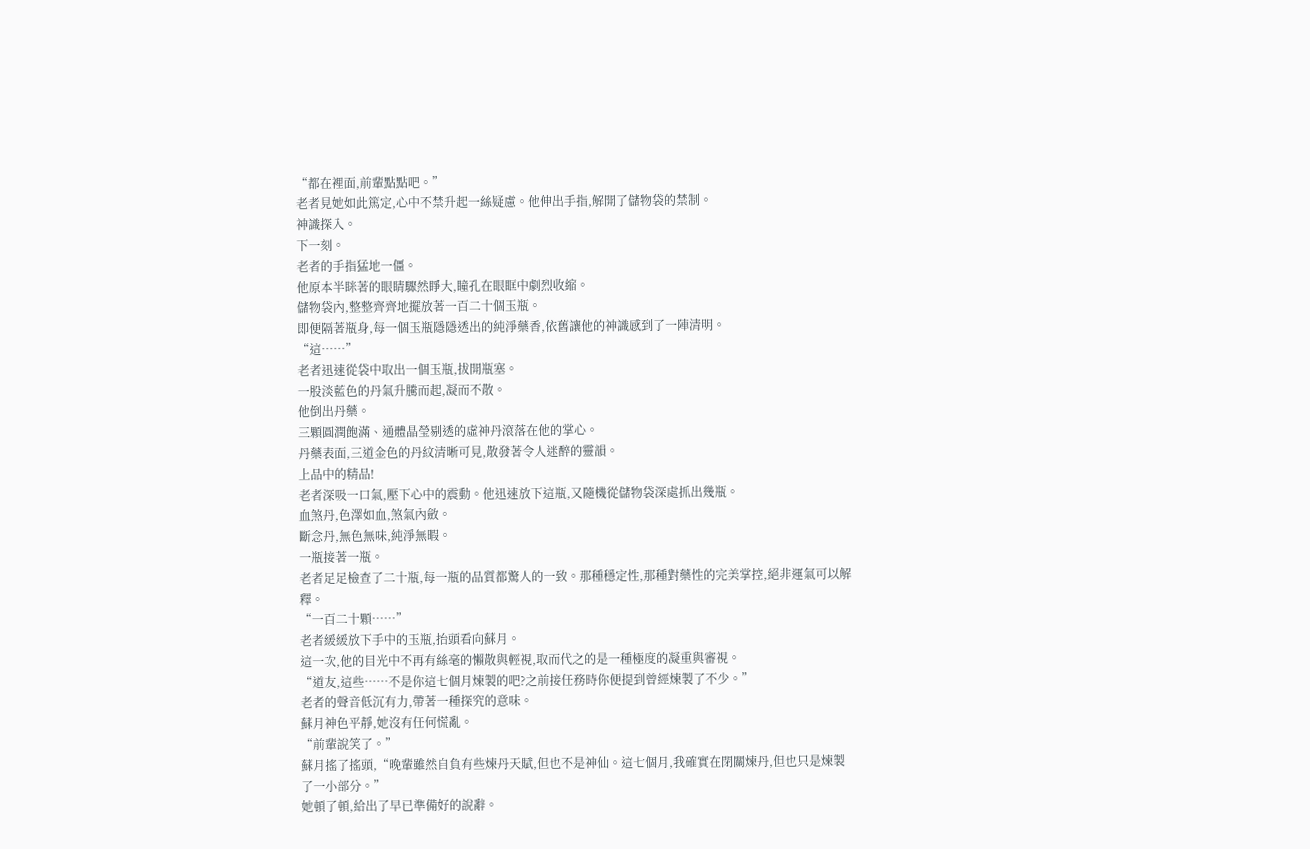“都在裡面,前輩點點吧。”
老者見她如此篤定,心中不禁升起一絲疑慮。他伸出手指,解開了儲物袋的禁制。
神識探入。
下一刻。
老者的手指猛地一僵。
他原本半眯著的眼睛驟然睜大,瞳孔在眼眶中劇烈收縮。
儲物袋內,整整齊齊地擺放著一百二十個玉瓶。
即便隔著瓶身,每一個玉瓶隱隱透出的純淨藥香,依舊讓他的神識感到了一陣清明。
“這……”
老者迅速從袋中取出一個玉瓶,拔開瓶塞。
一股淡藍色的丹氣升騰而起,凝而不散。
他倒出丹藥。
三顆圓潤飽滿、通體晶瑩剔透的虛神丹滾落在他的掌心。
丹藥表面,三道金色的丹紋清晰可見,散發著令人迷醉的靈韻。
上品中的精品!
老者深吸一口氣,壓下心中的震動。他迅速放下這瓶,又隨機從儲物袋深處抓出幾瓶。
血煞丹,色澤如血,煞氣內斂。
斷念丹,無色無味,純淨無暇。
一瓶接著一瓶。
老者足足檢查了二十瓶,每一瓶的品質都驚人的一致。那種穩定性,那種對藥性的完美掌控,絕非運氣可以解釋。
“一百二十顆……”
老者緩緩放下手中的玉瓶,抬頭看向蘇月。
這一次,他的目光中不再有絲毫的懶散與輕視,取而代之的是一種極度的凝重與審視。
“道友,這些……不是你這七個月煉製的吧?之前接任務時你便提到曾經煉製了不少。”
老者的聲音低沉有力,帶著一種探究的意味。
蘇月神色平靜,她沒有任何慌亂。
“前輩說笑了。”
蘇月搖了搖頭,“晚輩雖然自負有些煉丹天賦,但也不是神仙。這七個月,我確實在閉關煉丹,但也只是煉製了一小部分。”
她頓了頓,給出了早已準備好的說辭。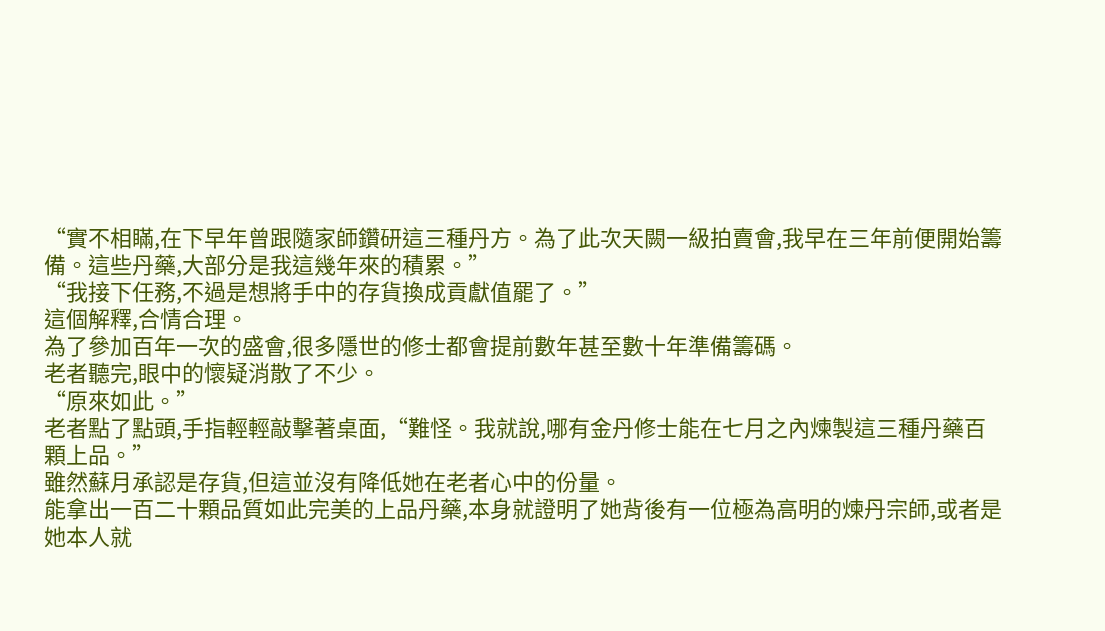“實不相瞞,在下早年曾跟隨家師鑽研這三種丹方。為了此次天闕一級拍賣會,我早在三年前便開始籌備。這些丹藥,大部分是我這幾年來的積累。”
“我接下任務,不過是想將手中的存貨換成貢獻值罷了。”
這個解釋,合情合理。
為了參加百年一次的盛會,很多隱世的修士都會提前數年甚至數十年準備籌碼。
老者聽完,眼中的懷疑消散了不少。
“原來如此。”
老者點了點頭,手指輕輕敲擊著桌面,“難怪。我就說,哪有金丹修士能在七月之內煉製這三種丹藥百顆上品。”
雖然蘇月承認是存貨,但這並沒有降低她在老者心中的份量。
能拿出一百二十顆品質如此完美的上品丹藥,本身就證明了她背後有一位極為高明的煉丹宗師,或者是她本人就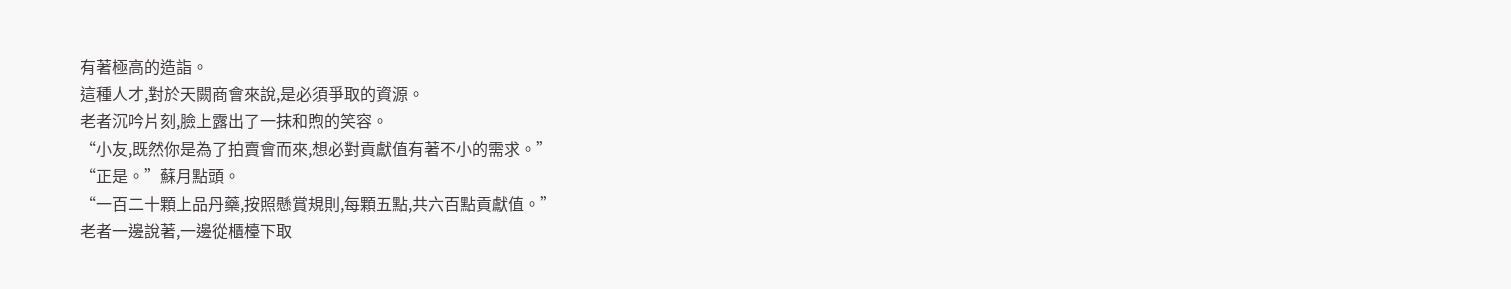有著極高的造詣。
這種人才,對於天闕商會來說,是必須爭取的資源。
老者沉吟片刻,臉上露出了一抹和煦的笑容。
“小友,既然你是為了拍賣會而來,想必對貢獻值有著不小的需求。”
“正是。”蘇月點頭。
“一百二十顆上品丹藥,按照懸賞規則,每顆五點,共六百點貢獻值。”
老者一邊說著,一邊從櫃檯下取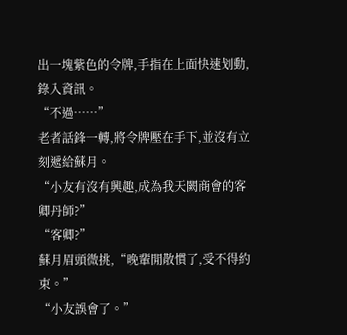出一塊紫色的令牌,手指在上面快速划動,錄入資訊。
“不過……”
老者話鋒一轉,將令牌壓在手下,並沒有立刻遞給蘇月。
“小友有沒有興趣,成為我天闕商會的客卿丹師?”
“客卿?”
蘇月眉頭微挑,“晚輩閒散慣了,受不得約束。”
“小友誤會了。”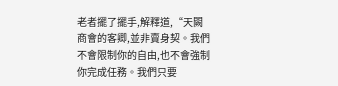老者擺了擺手,解釋道,“天闕商會的客卿,並非賣身契。我們不會限制你的自由,也不會強制你完成任務。我們只要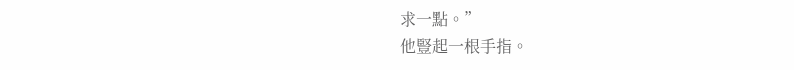求一點。”
他豎起一根手指。